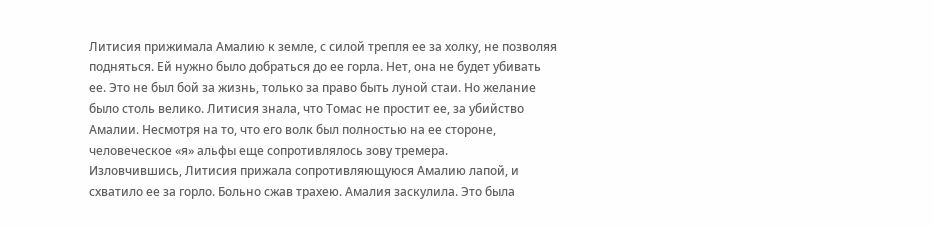Литисия прижимала Амалию к земле, с силой трепля ее за холку, не позволяя подняться. Ей нужно было добраться до ее горла. Нет, она не будет убивать ее. Это не был бой за жизнь, только за право быть луной стаи. Но желание было столь велико. Литисия знала, что Томас не простит ее, за убийство Амалии. Несмотря на то, что его волк был полностью на ее стороне, человеческое «я» альфы еще сопротивлялось зову тремера.
Изловчившись, Литисия прижала сопротивляющуюся Амалию лапой, и схватило ее за горло. Больно сжав трахею. Амалия заскулила. Это была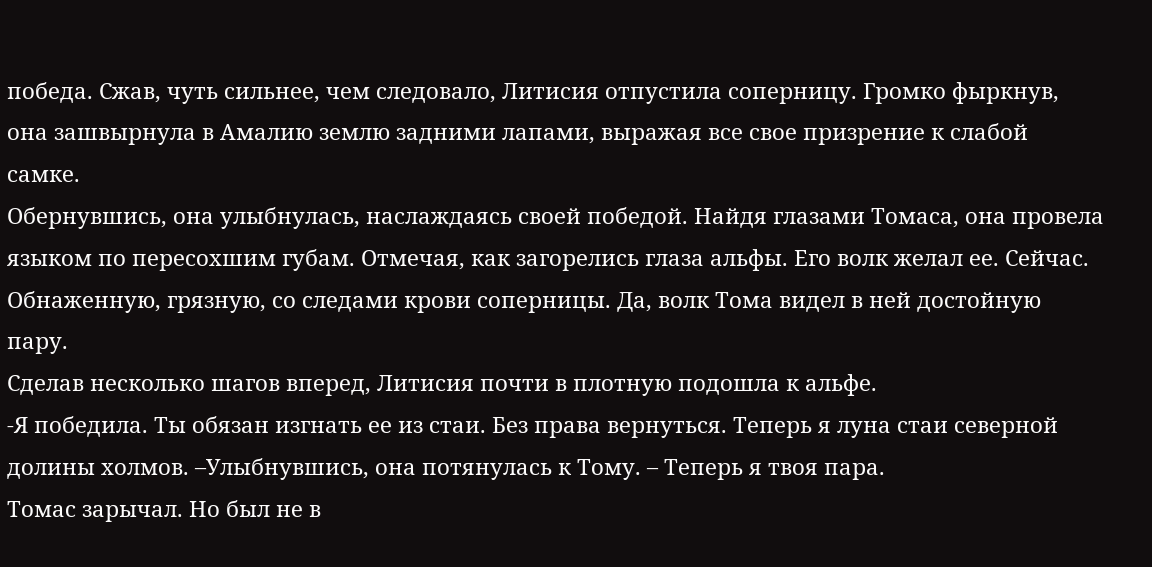победа. Сжав, чуть сильнее, чем следовало, Литисия отпустила соперницу. Громко фыркнув, она зашвырнула в Амалию землю задними лапами, выражая все свое призрение к слабой самке.
Обернувшись, она улыбнулась, наслаждаясь своей победой. Найдя глазами Томаса, она провела языком по пересохшим губам. Отмечая, как загорелись глаза альфы. Его волк желал ее. Сейчас. Обнаженную, грязную, со следами крови соперницы. Да, волк Тома видел в ней достойную пару.
Сделав несколько шагов вперед, Литисия почти в плотную подошла к альфе.
-Я победила. Ты обязан изгнать ее из стаи. Без права вернуться. Теперь я луна стаи северной долины холмов. –Улыбнувшись, она потянулась к Тому. – Теперь я твоя пара.
Томас зарычал. Но был не в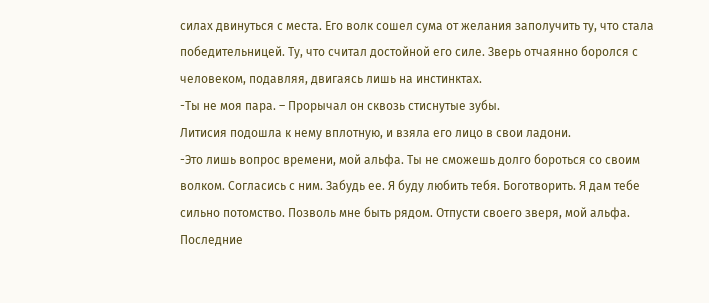силах двинуться с места. Его волк сошел сума от желания заполучить ту, что стала победительницей. Ту, что считал достойной его силе. Зверь отчаянно боролся с человеком, подавляя, двигаясь лишь на инстинктах.
-Ты не моя пара. – Прорычал он сквозь стиснутые зубы.
Литисия подошла к нему вплотную, и взяла его лицо в свои ладони.
-Это лишь вопрос времени, мой альфа. Ты не сможешь долго бороться со своим волком. Согласись с ним. Забудь ее. Я буду любить тебя. Боготворить. Я дам тебе сильно потомство. Позволь мне быть рядом. Отпусти своего зверя, мой альфа.
Последние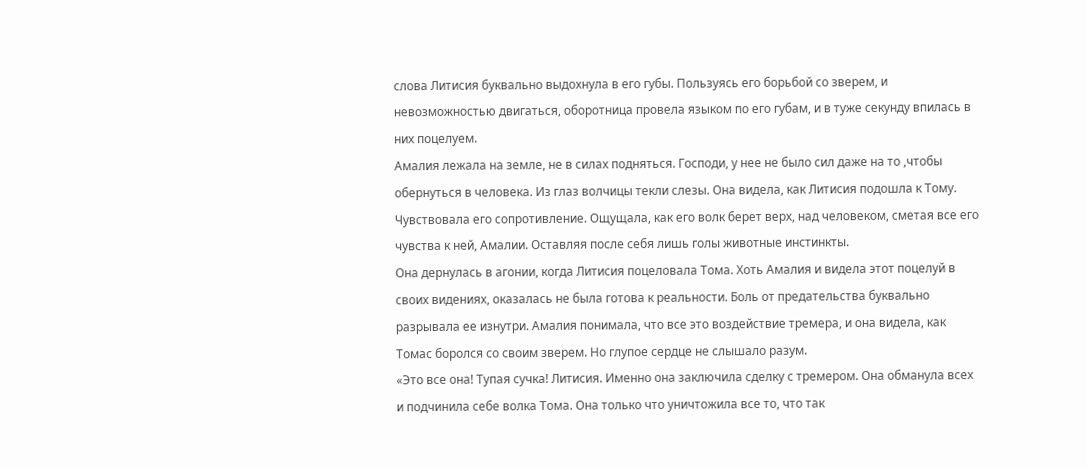слова Литисия буквально выдохнула в его губы. Пользуясь его борьбой со зверем, и невозможностью двигаться, оборотница провела языком по его губам, и в туже секунду впилась в них поцелуем.
Амалия лежала на земле, не в силах подняться. Господи, у нее не было сил даже на то ,чтобы обернуться в человека. Из глаз волчицы текли слезы. Она видела, как Литисия подошла к Тому. Чувствовала его сопротивление. Ощущала, как его волк берет верх, над человеком, сметая все его чувства к ней, Амалии. Оставляя после себя лишь голы животные инстинкты.
Она дернулась в агонии, когда Литисия поцеловала Тома. Хоть Амалия и видела этот поцелуй в своих видениях, оказалась не была готова к реальности. Боль от предательства буквально разрывала ее изнутри. Амалия понимала, что все это воздействие тремера, и она видела, как Томас боролся со своим зверем. Но глупое сердце не слышало разум.
«Это все она! Тупая сучка! Литисия. Именно она заключила сделку с тремером. Она обманула всех и подчинила себе волка Тома. Она только что уничтожила все то, что так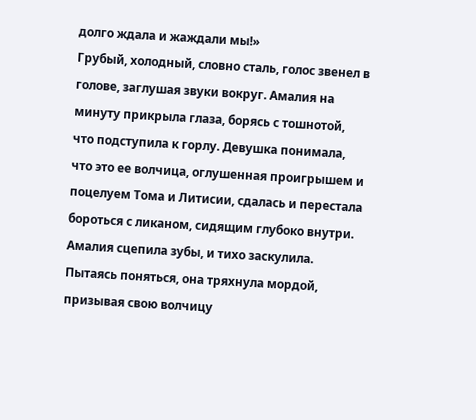долго ждала и жаждали мы!»
Грубый, холодный, словно сталь, голос звенел в голове, заглушая звуки вокруг. Амалия на минуту прикрыла глаза, борясь с тошнотой, что подступила к горлу. Девушка понимала, что это ее волчица, оглушенная проигрышем и поцелуем Тома и Литисии, сдалась и перестала бороться с ликаном, сидящим глубоко внутри. Амалия сцепила зубы, и тихо заскулила. Пытаясь поняться, она тряхнула мордой, призывая свою волчицу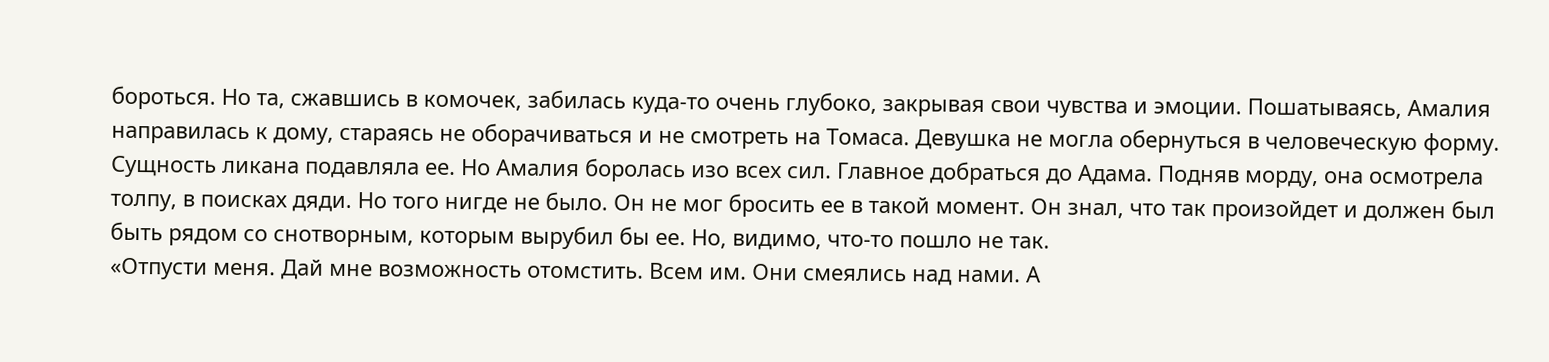бороться. Но та, сжавшись в комочек, забилась куда-то очень глубоко, закрывая свои чувства и эмоции. Пошатываясь, Амалия направилась к дому, стараясь не оборачиваться и не смотреть на Томаса. Девушка не могла обернуться в человеческую форму. Сущность ликана подавляла ее. Но Амалия боролась изо всех сил. Главное добраться до Адама. Подняв морду, она осмотрела толпу, в поисках дяди. Но того нигде не было. Он не мог бросить ее в такой момент. Он знал, что так произойдет и должен был быть рядом со снотворным, которым вырубил бы ее. Но, видимо, что-то пошло не так.
«Отпусти меня. Дай мне возможность отомстить. Всем им. Они смеялись над нами. А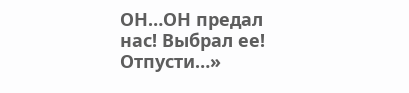ОН…ОН предал нас! Выбрал ее! Отпусти…»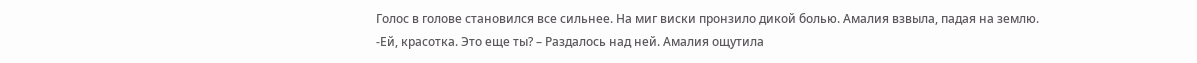Голос в голове становился все сильнее. На миг виски пронзило дикой болью. Амалия взвыла, падая на землю.
-Ей, красотка. Это еще ты? – Раздалось над ней. Амалия ощутила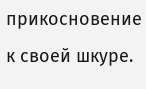прикосновение к своей шкуре.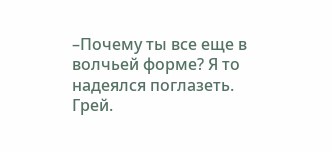–Почему ты все еще в волчьей форме? Я то надеялся поглазеть.
Грей.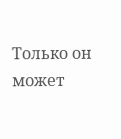Только он может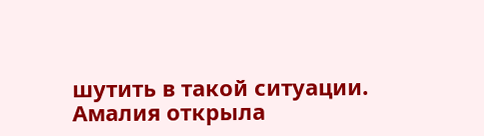шутить в такой ситуации. Амалия открыла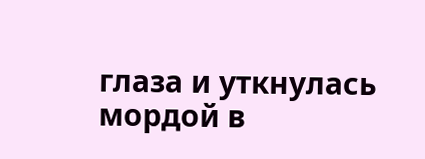глаза и уткнулась мордой в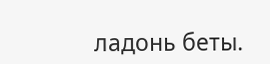ладонь беты.